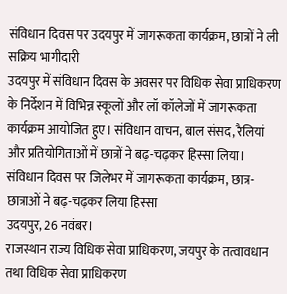संविधान दिवस पर उदयपुर में जागरूकता कार्यक्रम, छात्रों ने ली सक्रिय भागीदारी
उदयपुर में संविधान दिवस के अवसर पर विधिक सेवा प्राधिकरण के निर्देशन में विभिन्न स्कूलों और लॉ कॉलेजों में जागरूकता कार्यक्रम आयोजित हुए। संविधान वाचन, बाल संसद, रैलियां और प्रतियोगिताओं में छात्रों ने बढ़-चढ़कर हिस्सा लिया।
संविधान दिवस पर जिलेभर में जागरूकता कार्यक्रम, छात्र-छात्राओं ने बढ़-चढ़कर लिया हिस्सा
उदयपुर, 26 नवंबर।
राजस्थान राज्य विधिक सेवा प्राधिकरण, जयपुर के तत्वावधान तथा विधिक सेवा प्राधिकरण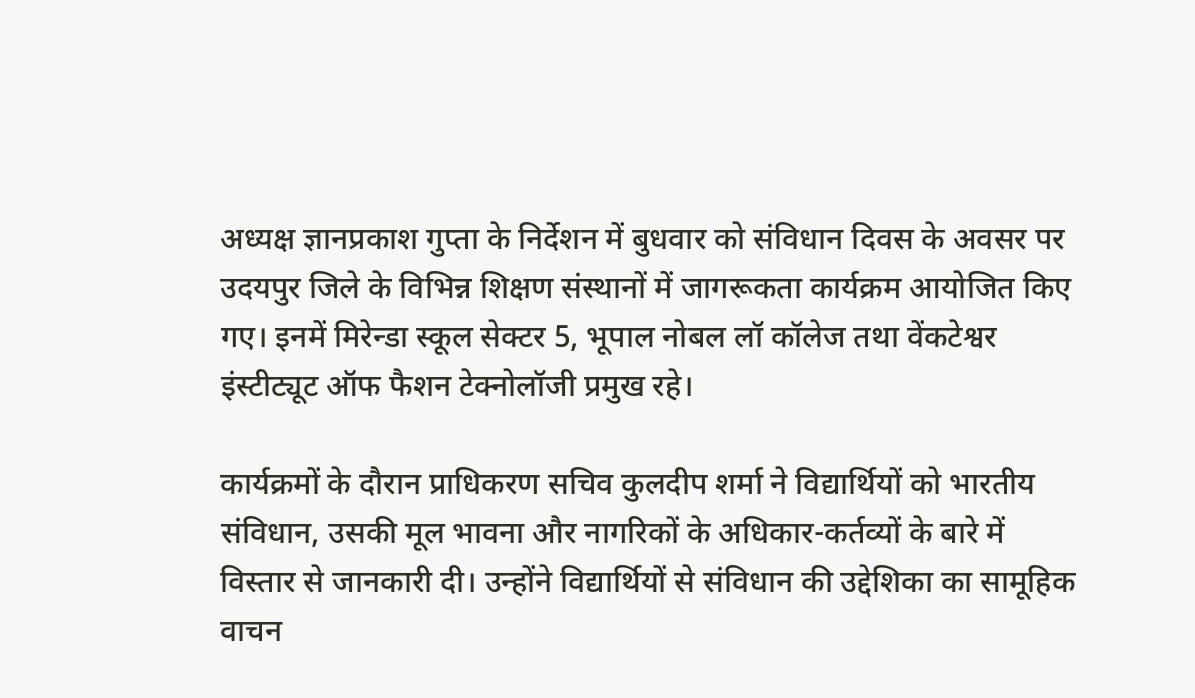अध्यक्ष ज्ञानप्रकाश गुप्ता के निर्देशन में बुधवार को संविधान दिवस के अवसर पर उदयपुर जिले के विभिन्न शिक्षण संस्थानों में जागरूकता कार्यक्रम आयोजित किए गए। इनमें मिरेन्डा स्कूल सेक्टर 5, भूपाल नोबल लॉ कॉलेज तथा वेंकटेश्वर इंस्टीट्यूट ऑफ फैशन टेक्नोलॉजी प्रमुख रहे।

कार्यक्रमों के दौरान प्राधिकरण सचिव कुलदीप शर्मा ने विद्यार्थियों को भारतीय संविधान, उसकी मूल भावना और नागरिकों के अधिकार-कर्तव्यों के बारे में विस्तार से जानकारी दी। उन्होंने विद्यार्थियों से संविधान की उद्देशिका का सामूहिक वाचन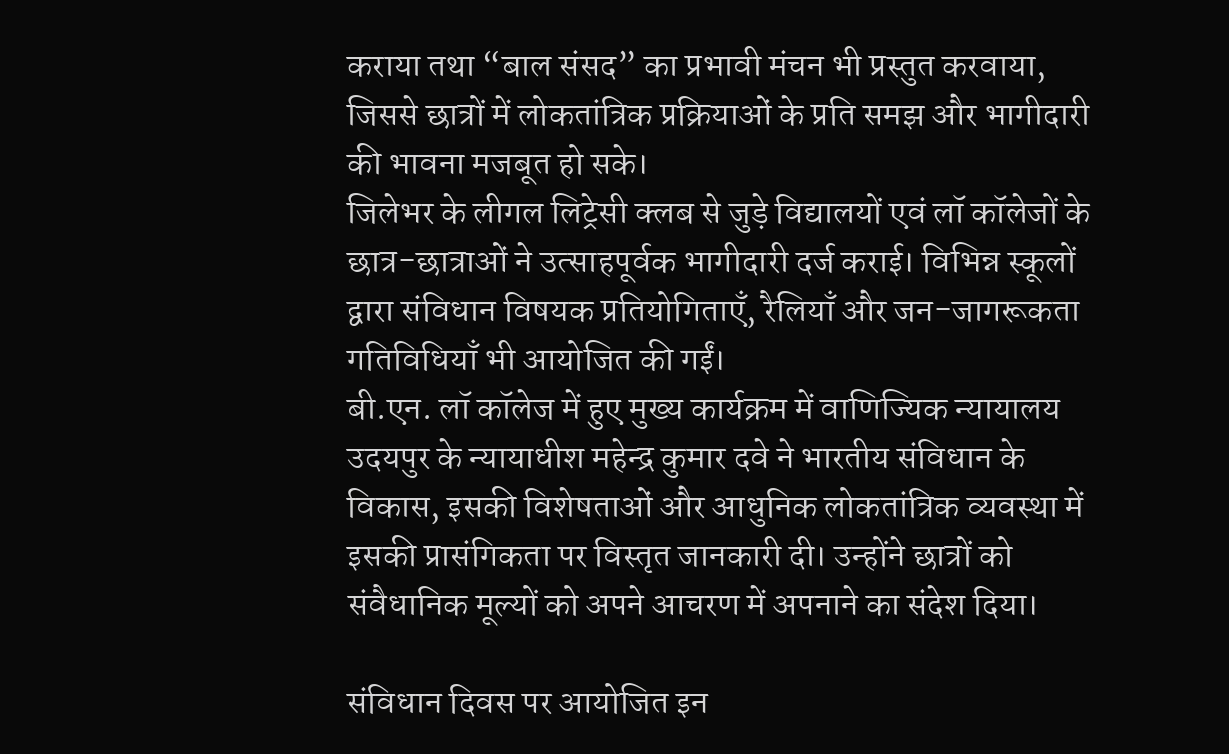कराया तथा “बाल संसद” का प्रभावी मंचन भी प्रस्तुत करवाया, जिससे छात्रों में लोकतांत्रिक प्रक्रियाओं के प्रति समझ और भागीदारी की भावना मजबूत हो सके।
जिलेभर के लीगल लिट्रेसी क्लब से जुड़े विद्यालयों एवं लॉ कॉलेजों के छात्र-छात्राओं ने उत्साहपूर्वक भागीदारी दर्ज कराई। विभिन्न स्कूलों द्वारा संविधान विषयक प्रतियोगिताएँ, रैलियाँ और जन-जागरूकता गतिविधियाँ भी आयोजित की गईं।
बी.एन. लॉ कॉलेज में हुए मुख्य कार्यक्रम में वाणिज्यिक न्यायालय उदयपुर के न्यायाधीश महेन्द्र कुमार दवे ने भारतीय संविधान के विकास, इसकी विशेषताओं और आधुनिक लोकतांत्रिक व्यवस्था में इसकी प्रासंगिकता पर विस्तृत जानकारी दी। उन्होंने छात्रों को संवैधानिक मूल्यों को अपने आचरण में अपनाने का संदेश दिया।

संविधान दिवस पर आयोजित इन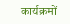कार्यक्रमों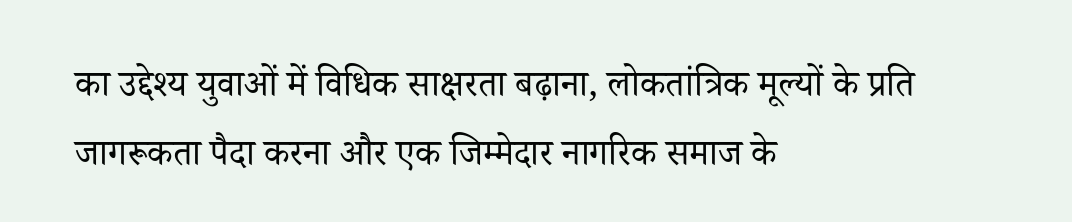का उद्देश्य युवाओं में विधिक साक्षरता बढ़ाना, लोकतांत्रिक मूल्यों के प्रति जागरूकता पैदा करना और एक जिम्मेदार नागरिक समाज के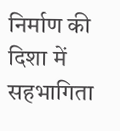निर्माण की दिशा में सहभागिता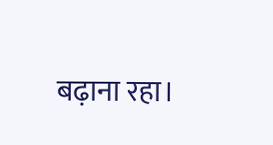बढ़ाना रहा।